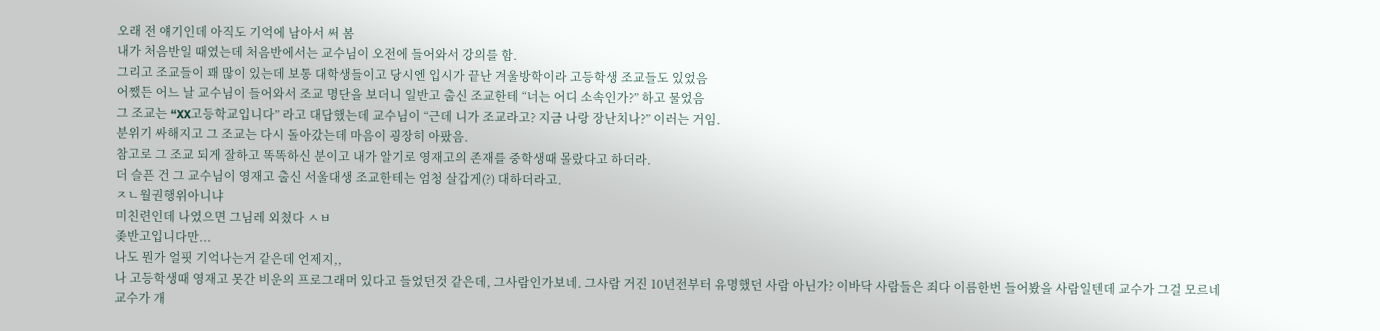오래 전 얘기인데 아직도 기억에 남아서 써 봄
내가 처음반일 때였는데 처음반에서는 교수님이 오전에 들어와서 강의를 함.
그리고 조교들이 꽤 많이 있는데 보통 대학생들이고 당시엔 입시가 끝난 겨울방학이라 고등학생 조교들도 있었음
어쨌든 어느 날 교수님이 들어와서 조교 명단을 보더니 일반고 출신 조교한테 “너는 어디 소속인가?” 하고 물었음
그 조교는 “XX고등학교입니다” 라고 대답했는데 교수님이 “근데 니가 조교라고? 지금 나랑 장난치나?” 이러는 거임.
분위기 싸해지고 그 조교는 다시 돌아갔는데 마음이 굉장히 아팠음.
참고로 그 조교 되게 잘하고 똑똑하신 분이고 내가 알기로 영재고의 존재를 중학생때 몰랐다고 하더라.
더 슬픈 건 그 교수님이 영재고 출신 서울대생 조교한테는 엄청 살갑게(?) 대하더라고.
ㅈㄴ월권행위아니냐
미친련인데 나였으면 그님레 외쳤다 ㅅㅂ
좆반고입니다만...
나도 뭔가 얼핏 기억나는거 같은데 언제지,,
나 고등학생때 영재고 못간 비운의 프로그래머 있다고 들었던것 같은데, 그사람인가보네. 그사람 거진 10년전부터 유명했던 사람 아닌가? 이바닥 사람들은 죄다 이름한번 들어봤을 사람일텐데 교수가 그걸 모르네
교수가 개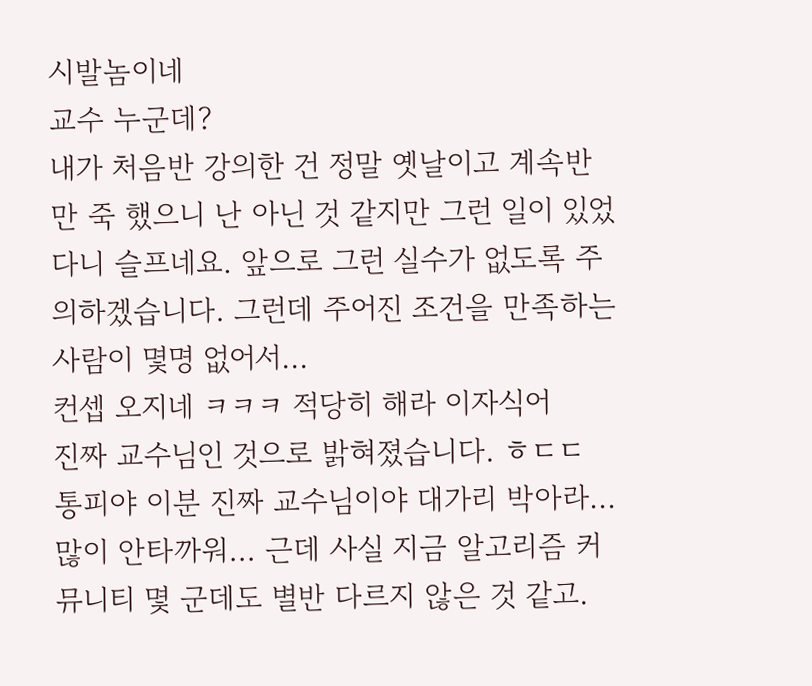시발놈이네
교수 누군데?
내가 처음반 강의한 건 정말 옛날이고 계속반만 죽 했으니 난 아닌 것 같지만 그런 일이 있었다니 슬프네요. 앞으로 그런 실수가 없도록 주의하겠습니다. 그런데 주어진 조건을 만족하는 사람이 몇명 없어서...
컨셉 오지네 ㅋㅋㅋ 적당히 해라 이자식어
진짜 교수님인 것으로 밝혀졌습니다. ㅎㄷㄷ
통피야 이분 진짜 교수님이야 대가리 박아라...
많이 안타까워... 근데 사실 지금 알고리즘 커뮤니티 몇 군데도 별반 다르지 않은 것 같고.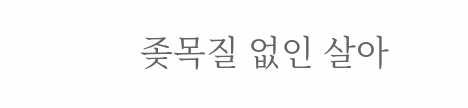좆목질 없인 살아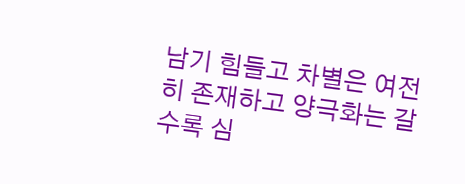남기 힘들고 차별은 여전히 존재하고 양극화는 갈수록 심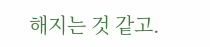해지는 것 같고.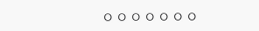ㅇㅇㅇㅇㅇㅇㅇ